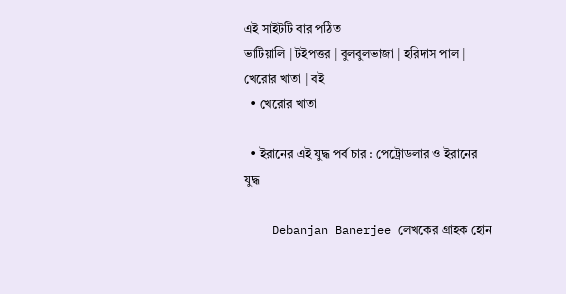এই সাইটটি বার পঠিত
ভাটিয়ালি | টইপত্তর | বুলবুলভাজা | হরিদাস পাল | খেরোর খাতা | বই
  • খেরোর খাতা

  • ইরানের এই যুদ্ধ পর্ব চার : পেট্রোডলার ও ইরানের যুদ্ধ

    Debanjan Banerjee লেখকের গ্রাহক হোন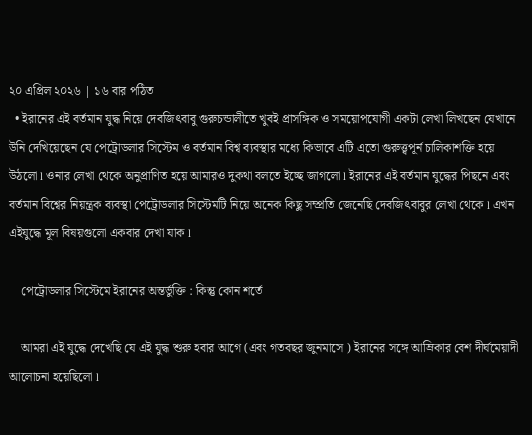২০ এপ্রিল ২০২৬ | ১৬ বার পঠিত
  • ইরানের এই বর্তমান যুদ্ধ নিয়ে দেবজিৎবাবু গুরুচন্ডালীতে খুবই প্রাসঙ্গিক ও সময়োপযোগী একটা লেখা লিখছেন যেখানে উনি দেখিয়েছেন যে পেট্রোডলার সিস্টেম ও বর্তমান বিশ্ব ব্যবস্থার মধ্যে কিভাবে এটি এতো গুরুত্ত্বপূর্ন চালিকাশক্তি হয়ে উঠলো l ওনার লেখা থেকে অনুপ্রাণিত হয়ে আমারও দুকথা বলতে ইচ্ছে জাগলো l ইরানের এই বর্তমান যুদ্ধের পিছনে এবং বর্তমান বিশ্বের নিয়ন্ত্রক ব্যবস্থা পেট্রোডলার সিস্টেমটি নিয়ে অনেক কিছু সম্প্রতি জেনেছি দেবজিৎবাবুর লেখা থেকে l এখন এইযুদ্ধে মূল বিষয়গুলো একবার দেখা যাক l

    পেট্রোডলার সিস্টেমে ইরানের অন্তর্ভুক্তি : কিন্তু কোন শর্তে

    আমরা এই যুদ্ধে দেখেছি যে এই যুদ্ধ শুরু হবার আগে (এবং গতবছর জুনমাসে ) ইরানের সঙ্গে আম্রিকার বেশ দীর্ঘমেয়াদী আলোচনা হয়েছিলো l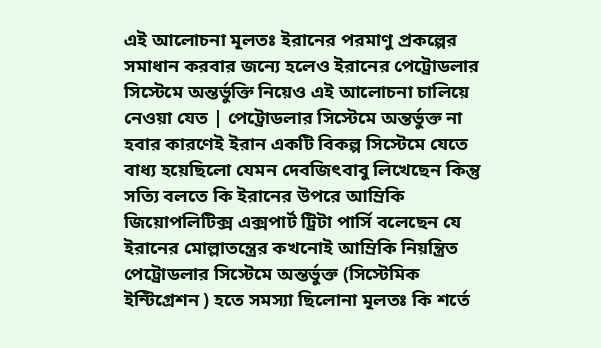এই আলোচনা মূলতঃ ইরানের পরমাণু প্রকল্পের সমাধান করবার জন্যে হলেও ইরানের পেট্রোডলার সিস্টেমে অন্তর্ভুক্তি নিয়েও এই আলোচনা চালিয়ে নেওয়া যেত | পেট্রোডলার সিস্টেমে অন্তর্ভুক্ত না হবার কারণেই ইরান একটি বিকল্প সিস্টেমে যেতে বাধ্য হয়েছিলো যেমন দেবজিৎবাবু লিখেছেন কিন্তু সত্যি বলতে কি ইরানের উপরে আম্রিকি জিয়োপলিটিক্স এক্সপার্ট ট্রিটা পার্সি বলেছেন যে ইরানের মোল্লাতন্ত্রের কখনোই আম্রিকি নিয়ন্ত্রিত পেট্রোডলার সিস্টেমে অন্তর্ভুক্ত (সিস্টেমিক ইন্টিগ্রেশন ) হতে সমস্যা ছিলোনা মূলতঃ কি শর্তে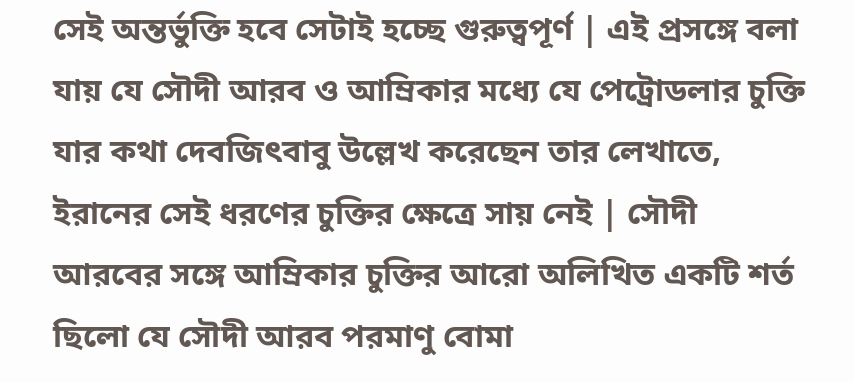সেই অন্তর্ভুক্তি হবে সেটাই হচ্ছে গুরুত্বপূর্ণ | এই প্রসঙ্গে বলা যায় যে সৌদী আরব ও আম্রিকার মধ্যে যে পেট্রোডলার চুক্তি যার কথা দেবজিৎবাবু উল্লেখ করেছেন তার লেখাতে, ইরানের সেই ধরণের চুক্তির ক্ষেত্রে সায় নেই | সৌদী আরবের সঙ্গে আম্রিকার চুক্তির আরো অলিখিত একটি শর্ত ছিলো যে সৌদী আরব পরমাণু বোমা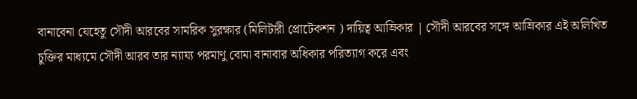বানাবেনা যেহেতু সৌদী আরবের সামরিক সুরক্ষার (মিলিটারী প্রোটেকশন ) দায়িত্ব আম্রিকার | সৌদী আরবের সঙ্গে আম্রিকার এই অলিখিত চুক্তির মাধ্যমে সৌদী আরব তার ন্যায্য পরমাণু বোমা বানাবার অধিকার পরিত্যাগ করে এবং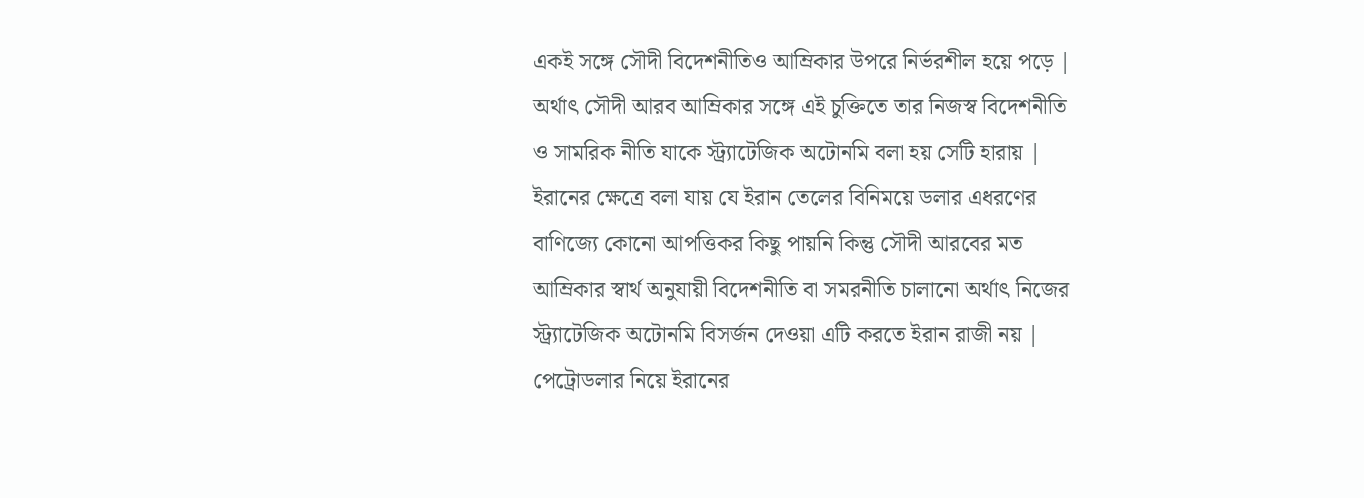একই সঙ্গে সৌদী বিদেশনীতিও আম্রিকার উপরে নির্ভরশীল হয়ে পড়ে | অর্থাৎ সৌদী আরব আম্রিকার সঙ্গে এই চুক্তিতে তার নিজস্ব বিদেশনীতি ও সামরিক নীতি যাকে স্ট্র্যাটেজিক অটোনমি বলা হয় সেটি হারায় | ইরানের ক্ষেত্রে বলা যায় যে ইরান তেলের বিনিময়ে ডলার এধরণের বাণিজ্যে কোনো আপত্তিকর কিছু পায়নি কিন্তু সৌদী আরবের মত আম্রিকার স্বার্থ অনুযায়ী বিদেশনীতি বা সমরনীতি চালানো অর্থাৎ নিজের স্ট্র্যাটেজিক অটোনমি বিসর্জন দেওয়া এটি করতে ইরান রাজী নয় | পেট্রোডলার নিয়ে ইরানের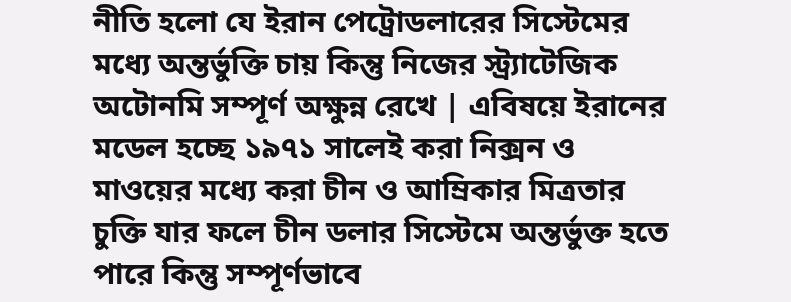নীতি হলো যে ইরান পেট্রোডলারের সিস্টেমের মধ্যে অন্তর্ভুক্তি চায় কিন্তু নিজের স্ট্র্যাটেজিক অটোনমি সম্পূর্ণ অক্ষুন্ন রেখে | এবিষয়ে ইরানের মডেল হচ্ছে ১৯৭১ সালেই করা নিক্সন ও মাওয়ের মধ্যে করা চীন ও আম্রিকার মিত্রতার চুক্তি যার ফলে চীন ডলার সিস্টেমে অন্তর্ভুক্ত হতে পারে কিন্তু সম্পূর্ণভাবে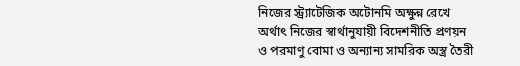নিজের স্ট্র্যাটেজিক অটোনমি অক্ষুন্ন রেখে অর্থাৎ নিজের স্বার্থানুযায়ী বিদেশনীতি প্রণয়ন ও পরমাণু বোমা ও অন্যান্য সামরিক অস্ত্র তৈরী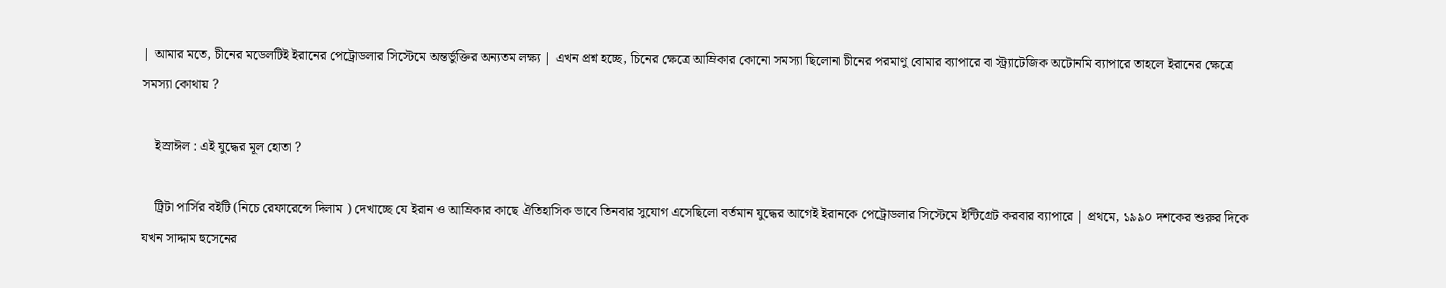| আমার মতে, চীনের মডেলটিই ইরানের পেট্রোডলার সিস্টেমে অন্তর্ভুক্তির অন্যতম লক্ষ্য | এখন প্রশ্ন হচ্ছে, চিনের ক্ষেত্রে আম্রিকার কোনো সমস্যা ছিলোনা চীনের পরমাণু বোমার ব্যাপারে বা স্ট্র্যাটেজিক অটোনমি ব্যাপারে তাহলে ইরানের ক্ষেত্রে সমস্যা কোথায় ?

    ইস্রাঈল : এই যুদ্ধের মূল হোতা ?

    ট্রিটা পার্সির বইটি (নিচে রেফারেন্সে দিলাম ) দেখাচ্ছে যে ইরান ও আম্রিকার কাছে ঐতিহাসিক ভাবে তিনবার সুযোগ এসেছিলো বর্তমান যুদ্ধের আগেই ইরানকে পেট্রোডলার সিস্টেমে ইন্টিগ্রেট করবার ব্যাপারে | প্রথমে, ১৯৯০ দশকের শুরুর দিকে যখন সাদ্দাম হুসেনের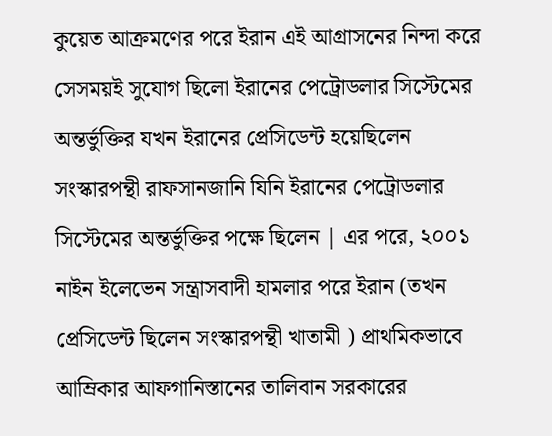কুয়েত আক্রমণের পরে ইরান এই আগ্রাসনের নিন্দা করে সেসময়ই সুযোগ ছিলো ইরানের পেট্রোডলার সিস্টেমের অন্তর্ভুক্তির যখন ইরানের প্রেসিডেন্ট হয়েছিলেন সংস্কারপন্থী রাফসানজানি যিনি ইরানের পেট্রোডলার সিস্টেমের অন্তর্ভুক্তির পক্ষে ছিলেন | এর পরে, ২০০১ নাইন ইলেভেন সন্ত্রাসবাদী হামলার পরে ইরান (তখন প্রেসিডেন্ট ছিলেন সংস্কারপন্থী খাতামী ) প্রাথমিকভাবে আম্রিকার আফগানিস্তানের তালিবান সরকারের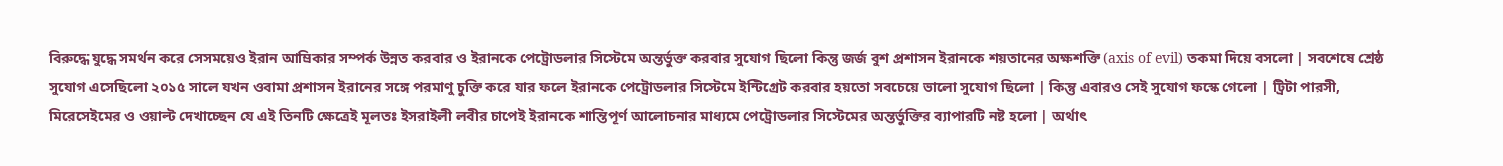বিরুদ্ধে যুদ্ধে সমর্থন করে সেসময়েও ইরান আম্রিকার সম্পর্ক উন্নত করবার ও ইরানকে পেট্রোডলার সিস্টেমে অন্তর্ভুক্ত করবার সুযোগ ছিলো কিন্তু জর্জ বুশ প্রশাসন ইরানকে শয়তানের অক্ষশক্তি (axis of evil) তকমা দিয়ে বসলো | সবশেষে শ্রেষ্ঠ সুযোগ এসেছিলো ২০১৫ সালে যখন ওবামা প্রশাসন ইরানের সঙ্গে পরমাণু চুক্তি করে যার ফলে ইরানকে পেট্রোডলার সিস্টেমে ইন্টিগ্রেট করবার হয়তো সবচেয়ে ভালো সুযোগ ছিলো | কিন্তু এবারও সেই সুযোগ ফস্কে গেলো | ট্রিটা পারসী, মিরেসেইমের ও ওয়াল্ট দেখাচ্ছেন যে এই তিনটি ক্ষেত্রেই মূলতঃ ইসরাইলী লবীর চাপেই ইরানকে শান্তিপূর্ণ আলোচনার মাধ্যমে পেট্রোডলার সিস্টেমের অন্তর্ভুক্তির ব্যাপারটি নষ্ট হলো | অর্থাৎ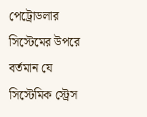পেট্রোডলার সিস্টেমের উপরে বর্তমান যে সিস্টেমিক স্ট্রেস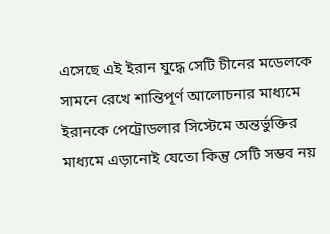এসেছে এই ইরান যুদ্ধে সেটি চীনের মডেলকে সামনে রেখে শান্তিপূর্ণ আলোচনার মাধ্যমে ইরানকে পেট্রোডলার সিস্টেমে অন্তর্ভুক্তির মাধ্যমে এড়ানোই যেতো কিন্তু সেটি সম্ভব নয়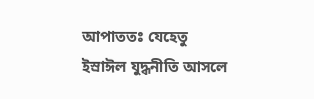আপাততঃ যেহেতু ইস্রাঈল যুদ্ধনীতি আসলে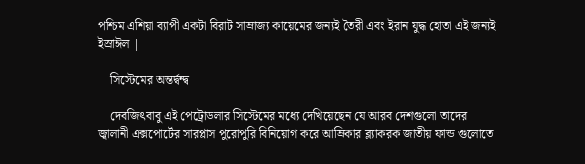পশ্চিম এশিয়া ব্যাপী একটা বিরাট সাম্রাজ্য কায়েমের জন্যই তৈরী এবং ইরান যুদ্ধ হোতা এই জন্যই ইস্রাঈল |

    সিস্টেমের অন্তর্দ্বন্দ্ব

    দেবজিৎবাবু এই পেট্রোডলার সিস্টেমের মধ্যে দেখিয়েছেন যে আরব দেশগুলো তাদের জ্বালানী এক্সপোর্টের সারপ্লাস পুরোপুরি বিনিয়োগ করে আম্রিকার ব্ল্যাকরক জাতীয় ফান্ড গুলোতে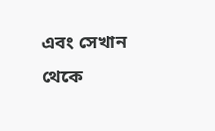এবং সেখান থেকে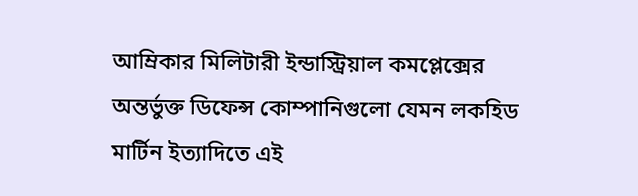আম্রিকার মিলিটারী ইন্ডাস্ট্রিয়াল কমপ্লেক্সের অন্তর্ভুক্ত ডিফেন্স কোম্পানিগুলো যেমন লকহিড মার্টিন ইত্যাদিতে এই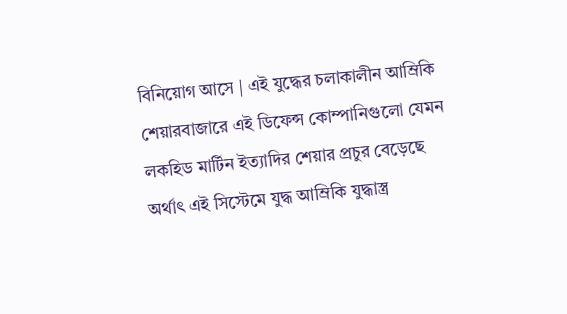বিনিয়োগ আসে | এই যুদ্ধের চলাকালীন আম্রিকি শেয়ারবাজারে এই ডিফেন্স কোম্পানিগুলো যেমন লকহিড মার্টিন ইত্যাদির শেয়ার প্রচুর বেড়েছে অর্থাৎ এই সিস্টেমে যুদ্ধ আম্রিকি যুদ্ধাস্ত্র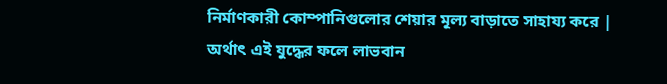নির্মাণকারী কোম্পানিগুলোর শেয়ার মূল্য বাড়াতে সাহায্য করে | অর্থাৎ এই যুদ্ধের ফলে লাভবান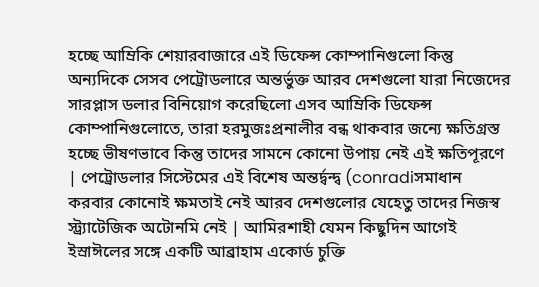হচ্ছে আম্রিকি শেয়ারবাজারে এই ডিফেন্স কোম্পানিগুলো কিন্তু অন্যদিকে সেসব পেট্রোডলারে অন্তর্ভুক্ত আরব দেশগুলো যারা নিজেদের সারপ্লাস ডলার বিনিয়োগ করেছিলো এসব আম্রিকি ডিফেন্স কোম্পানিগুলোতে, তারা হরমুজঃপ্রনালীর বন্ধ থাকবার জন্যে ক্ষতিগ্রস্ত হচ্ছে ভীষণভাবে কিন্তু তাদের সামনে কোনো উপায় নেই এই ক্ষতিপূরণে | পেট্রোডলার সিস্টেমের এই বিশেষ অন্তর্দ্বন্দ্ব (conradiসমাধান করবার কোনোই ক্ষমতাই নেই আরব দেশগুলোর যেহেতু তাদের নিজস্ব স্ট্র্যাটেজিক অটোনমি নেই | আমিরশাহী যেমন কিছুদিন আগেই ইস্রাঈলের সঙ্গে একটি আব্রাহাম একোর্ড চুক্তি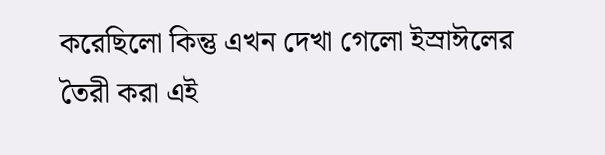করেছিলো কিন্তু এখন দেখা গেলো ইস্রাঈলের তৈরী করা এই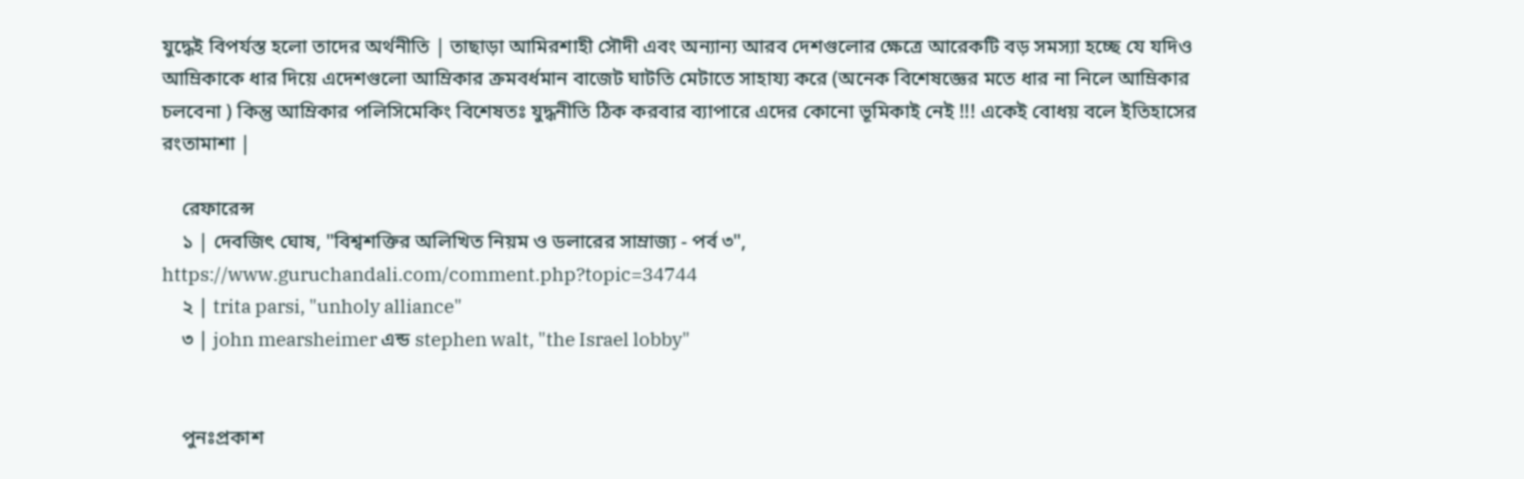যুদ্ধেই বিপর্যস্ত হলো তাদের অর্থনীতি | তাছাড়া আমিরশাহী সৌদী এবং অন্যান্য আরব দেশগুলোর ক্ষেত্রে আরেকটি বড় সমস্যা হচ্ছে যে যদিও আম্রিকাকে ধার দিয়ে এদেশগুলো আম্রিকার ক্রমবর্ধমান বাজেট ঘাটতি মেটাতে সাহায্য করে (অনেক বিশেষজ্ঞের মতে ধার না নিলে আম্রিকার চলবেনা ) কিন্তু আম্রিকার পলিসিমেকিং বিশেষতঃ যুদ্ধনীতি ঠিক করবার ব্যাপারে এদের কোনো ভূমিকাই নেই !!! একেই বোধয় বলে ইতিহাসের রংতামাশা |

    রেফারেন্স
    ১ | দেবজিৎ ঘোষ, "বিশ্বশক্তির অলিখিত নিয়ম ও ডলারের সাম্রাজ্য - পর্ব ৩", https://www.guruchandali.com/comment.php?topic=34744
    ২ | trita parsi, "unholy alliance"
    ৩ | john mearsheimer এন্ড stephen walt, "the Israel lobby"


    পুনঃপ্রকাশ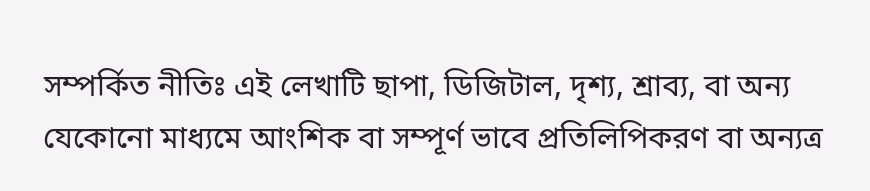সম্পর্কিত নীতিঃ এই লেখাটি ছাপা, ডিজিটাল, দৃশ্য, শ্রাব্য, বা অন্য যেকোনো মাধ্যমে আংশিক বা সম্পূর্ণ ভাবে প্রতিলিপিকরণ বা অন্যত্র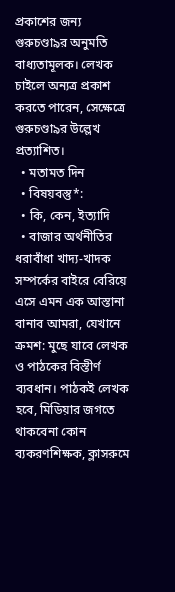প্রকাশের জন্য গুরুচণ্ডা৯র অনুমতি বাধ্যতামূলক। লেখক চাইলে অন্যত্র প্রকাশ করতে পারেন, সেক্ষেত্রে গুরুচণ্ডা৯র উল্লেখ প্রত্যাশিত।
  • মতামত দিন
  • বিষয়বস্তু*:
  • কি, কেন, ইত্যাদি
  • বাজার অর্থনীতির ধরাবাঁধা খাদ্য-খাদক সম্পর্কের বাইরে বেরিয়ে এসে এমন এক আস্তানা বানাব আমরা, যেখানে ক্রমশ: মুছে যাবে লেখক ও পাঠকের বিস্তীর্ণ ব্যবধান। পাঠকই লেখক হবে, মিডিয়ার জগতে থাকবেনা কোন ব্যকরণশিক্ষক, ক্লাসরুমে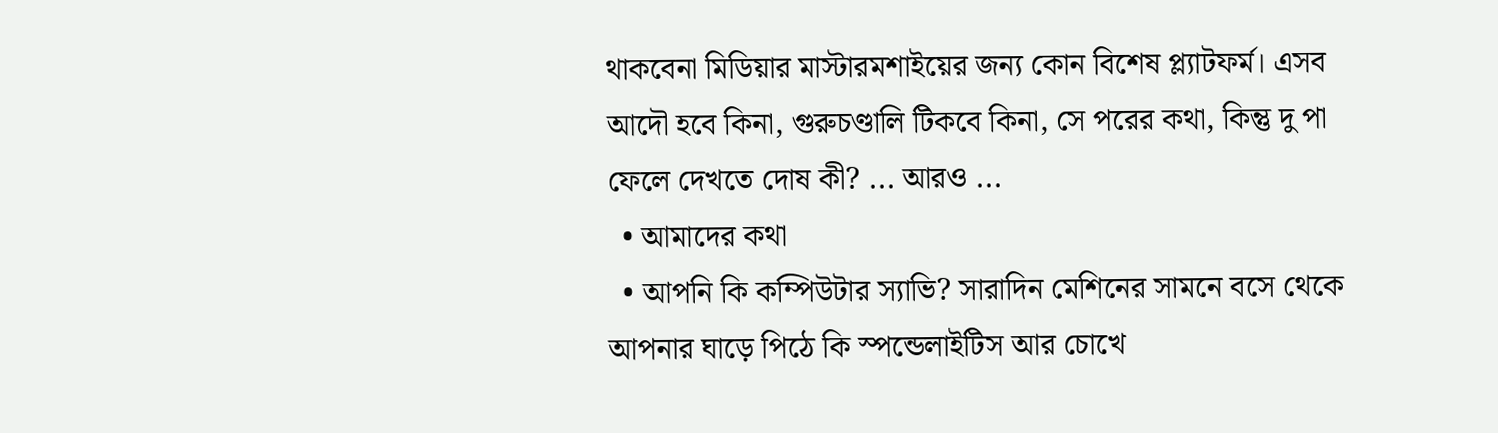থাকবেনা মিডিয়ার মাস্টারমশাইয়ের জন্য কোন বিশেষ প্ল্যাটফর্ম। এসব আদৌ হবে কিনা, গুরুচণ্ডালি টিকবে কিনা, সে পরের কথা, কিন্তু দু পা ফেলে দেখতে দোষ কী? ... আরও ...
  • আমাদের কথা
  • আপনি কি কম্পিউটার স্যাভি? সারাদিন মেশিনের সামনে বসে থেকে আপনার ঘাড়ে পিঠে কি স্পন্ডেলাইটিস আর চোখে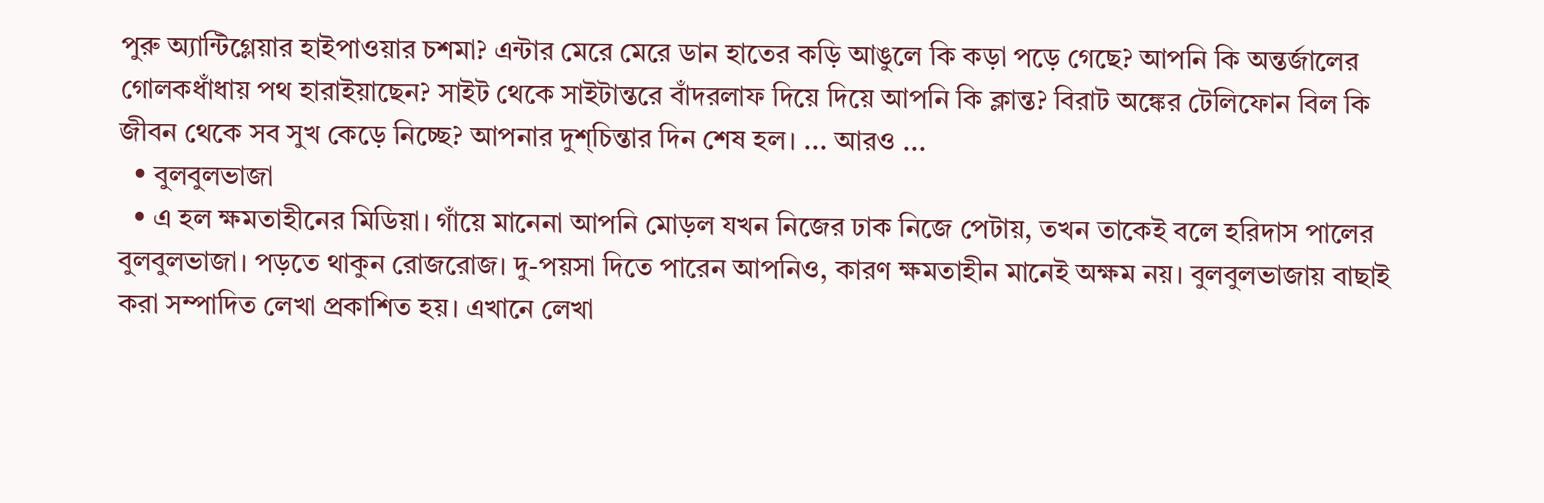পুরু অ্যান্টিগ্লেয়ার হাইপাওয়ার চশমা? এন্টার মেরে মেরে ডান হাতের কড়ি আঙুলে কি কড়া পড়ে গেছে? আপনি কি অন্তর্জালের গোলকধাঁধায় পথ হারাইয়াছেন? সাইট থেকে সাইটান্তরে বাঁদরলাফ দিয়ে দিয়ে আপনি কি ক্লান্ত? বিরাট অঙ্কের টেলিফোন বিল কি জীবন থেকে সব সুখ কেড়ে নিচ্ছে? আপনার দুশ্‌চিন্তার দিন শেষ হল। ... আরও ...
  • বুলবুলভাজা
  • এ হল ক্ষমতাহীনের মিডিয়া। গাঁয়ে মানেনা আপনি মোড়ল যখন নিজের ঢাক নিজে পেটায়, তখন তাকেই বলে হরিদাস পালের বুলবুলভাজা। পড়তে থাকুন রোজরোজ। দু-পয়সা দিতে পারেন আপনিও, কারণ ক্ষমতাহীন মানেই অক্ষম নয়। বুলবুলভাজায় বাছাই করা সম্পাদিত লেখা প্রকাশিত হয়। এখানে লেখা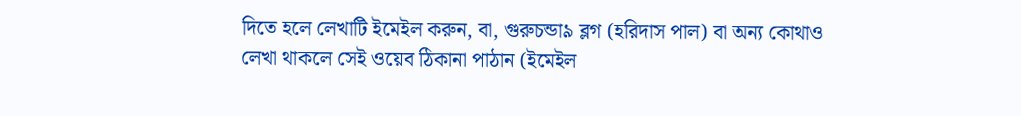দিতে হলে লেখাটি ইমেইল করুন, বা, গুরুচন্ডা৯ ব্লগ (হরিদাস পাল) বা অন্য কোথাও লেখা থাকলে সেই ওয়েব ঠিকানা পাঠান (ইমেইল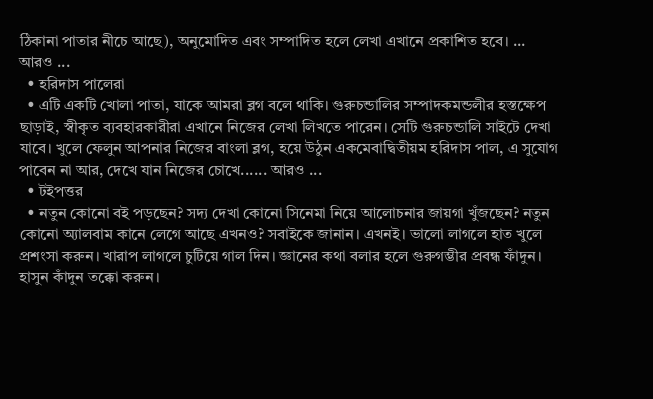ঠিকানা পাতার নীচে আছে), অনুমোদিত এবং সম্পাদিত হলে লেখা এখানে প্রকাশিত হবে। ... আরও ...
  • হরিদাস পালেরা
  • এটি একটি খোলা পাতা, যাকে আমরা ব্লগ বলে থাকি। গুরুচন্ডালির সম্পাদকমন্ডলীর হস্তক্ষেপ ছাড়াই, স্বীকৃত ব্যবহারকারীরা এখানে নিজের লেখা লিখতে পারেন। সেটি গুরুচন্ডালি সাইটে দেখা যাবে। খুলে ফেলুন আপনার নিজের বাংলা ব্লগ, হয়ে উঠুন একমেবাদ্বিতীয়ম হরিদাস পাল, এ সুযোগ পাবেন না আর, দেখে যান নিজের চোখে...... আরও ...
  • টইপত্তর
  • নতুন কোনো বই পড়ছেন? সদ্য দেখা কোনো সিনেমা নিয়ে আলোচনার জায়গা খুঁজছেন? নতুন কোনো অ্যালবাম কানে লেগে আছে এখনও? সবাইকে জানান। এখনই। ভালো লাগলে হাত খুলে প্রশংসা করুন। খারাপ লাগলে চুটিয়ে গাল দিন। জ্ঞানের কথা বলার হলে গুরুগম্ভীর প্রবন্ধ ফাঁদুন। হাসুন কাঁদুন তক্কো করুন।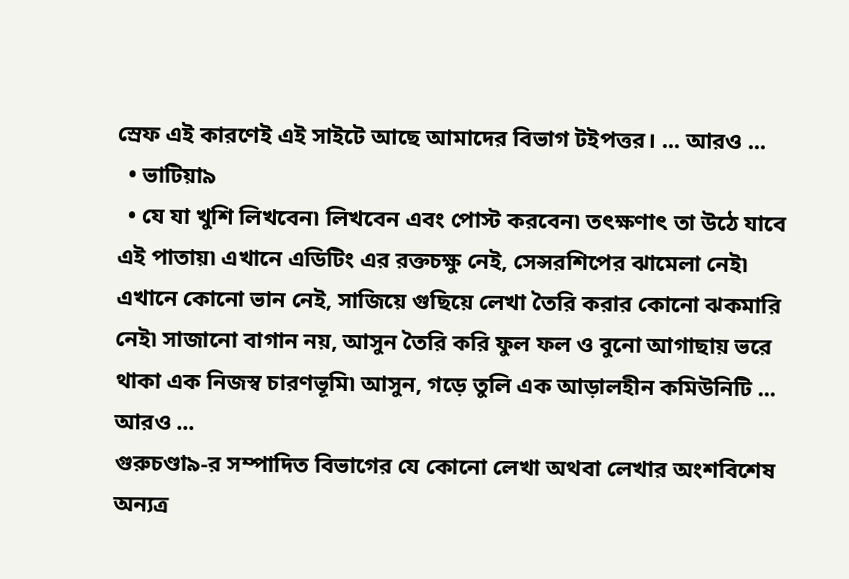স্রেফ এই কারণেই এই সাইটে আছে আমাদের বিভাগ টইপত্তর। ... আরও ...
  • ভাটিয়া৯
  • যে যা খুশি লিখবেন৷ লিখবেন এবং পোস্ট করবেন৷ তৎক্ষণাৎ তা উঠে যাবে এই পাতায়৷ এখানে এডিটিং এর রক্তচক্ষু নেই, সেন্সরশিপের ঝামেলা নেই৷ এখানে কোনো ভান নেই, সাজিয়ে গুছিয়ে লেখা তৈরি করার কোনো ঝকমারি নেই৷ সাজানো বাগান নয়, আসুন তৈরি করি ফুল ফল ও বুনো আগাছায় ভরে থাকা এক নিজস্ব চারণভূমি৷ আসুন, গড়ে তুলি এক আড়ালহীন কমিউনিটি ... আরও ...
গুরুচণ্ডা৯-র সম্পাদিত বিভাগের যে কোনো লেখা অথবা লেখার অংশবিশেষ অন্যত্র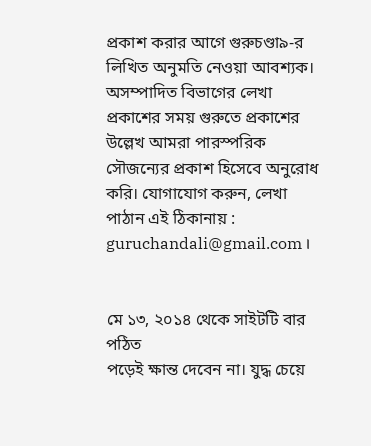প্রকাশ করার আগে গুরুচণ্ডা৯-র লিখিত অনুমতি নেওয়া আবশ্যক। অসম্পাদিত বিভাগের লেখা প্রকাশের সময় গুরুতে প্রকাশের উল্লেখ আমরা পারস্পরিক সৌজন্যের প্রকাশ হিসেবে অনুরোধ করি। যোগাযোগ করুন, লেখা পাঠান এই ঠিকানায় : guruchandali@gmail.com ।


মে ১৩, ২০১৪ থেকে সাইটটি বার পঠিত
পড়েই ক্ষান্ত দেবেন না। যুদ্ধ চেয়ে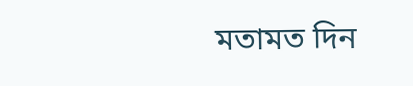মতামত দিন